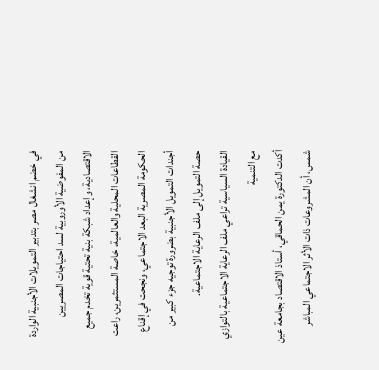في خضم انشغال مصر بتدبير التمويلات الأجنبية الواردة من المفوضية الأوروبية لسد احتياجات المصريين الاقتصادية، وإعداد شبكة بنية تحتية قوية تخدم جميع القطاعات المحلية والعالمية، خاصة المستثمرين، راعت الحكومة المصرية البعد الاجتماعي، ونجحت في إقناع أجندات التمويل الأجنبية بضرورة توجيه جزء كبير من حصة التمويل إلى ملف الرعاية الاجتماعية.
القيادة السياسية تراعي ملف الرعاية الاجتماعية بالتوازي مع التنمية
أكدت الدكتورة يمن الحماقي، أستاذ الاقتصاد بجامعة عين شمس، أن المشروعات ذات الأثر الاجتماعي المباشر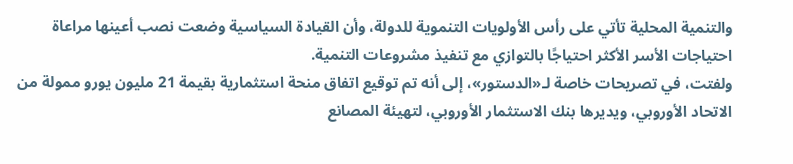والتنمية المحلية تأتي على رأس الأولويات التنموية للدولة، وأن القيادة السياسية وضعت نصب أعينها مراعاة احتياجات الأسر الأكثر احتياجًا بالتوازي مع تنفيذ مشروعات التنمية.
ولفتت، في تصريحات خاصة لـ«الدستور»، إلى أنه تم توقيع اتفاق منحة استثمارية بقيمة 21 مليون يورو ممولة من الاتحاد الأوروبي، ويديرها بنك الاستثمار الأوروبي، لتهيئة المصانع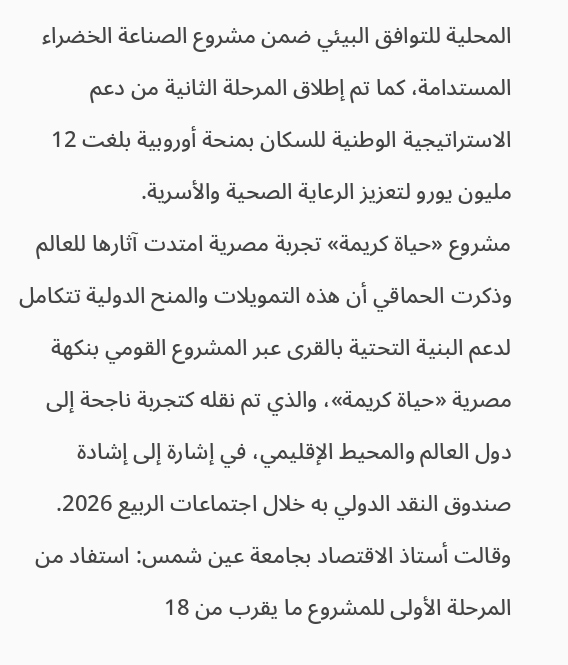المحلية للتوافق البيئي ضمن مشروع الصناعة الخضراء المستدامة، كما تم إطلاق المرحلة الثانية من دعم الاستراتيجية الوطنية للسكان بمنحة أوروبية بلغت 12 مليون يورو لتعزيز الرعاية الصحية والأسرية.
مشروع «حياة كريمة» تجربة مصرية امتدت آثارها للعالم
وذكرت الحماقي أن هذه التمويلات والمنح الدولية تتكامل لدعم البنية التحتية بالقرى عبر المشروع القومي بنكهة مصرية «حياة كريمة»، والذي تم نقله كتجربة ناجحة إلى دول العالم والمحيط الإقليمي، في إشارة إلى إشادة صندوق النقد الدولي به خلال اجتماعات الربيع 2026.
وقالت أستاذ الاقتصاد بجامعة عين شمس: استفاد من المرحلة الأولى للمشروع ما يقرب من 18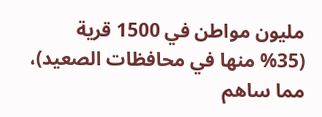مليون مواطن في 1500 قرية (35% منها في محافظات الصعيد)، مما ساهم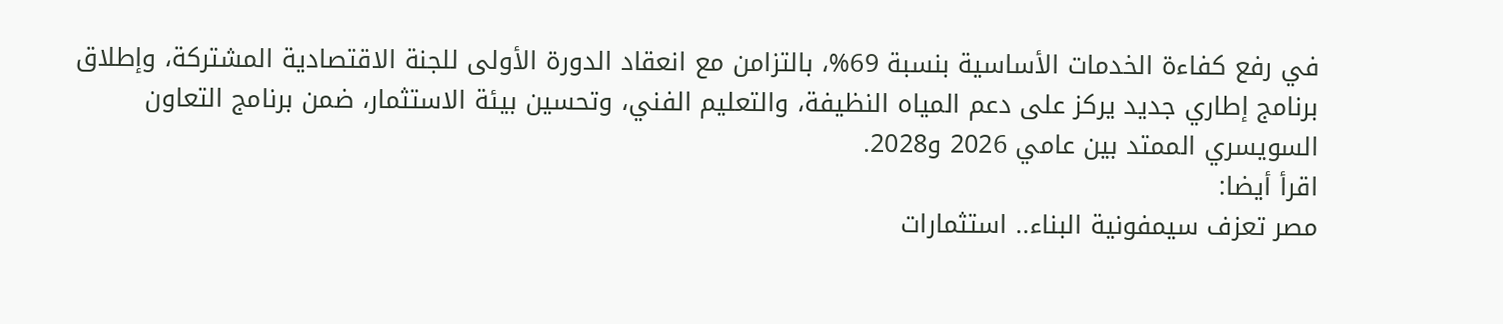في رفع كفاءة الخدمات الأساسية بنسبة 69%، بالتزامن مع انعقاد الدورة الأولى للجنة الاقتصادية المشتركة، وإطلاق برنامج إطاري جديد يركز على دعم المياه النظيفة، والتعليم الفني، وتحسين بيئة الاستثمار، ضمن برنامج التعاون السويسري الممتد بين عامي 2026 و2028.
اقرأ أيضا:
مصر تعزف سيمفونية البناء.. استثمارات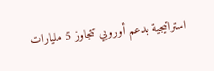استراتيجية بدعم أوروبي تتجاوز 5 مليارات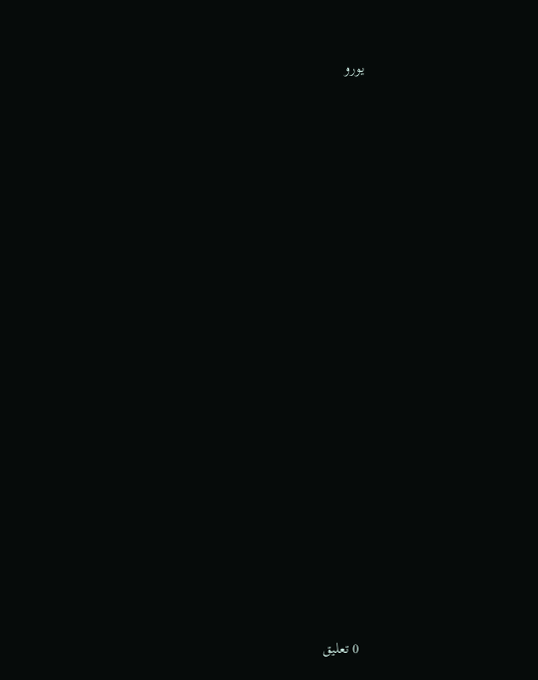يورو


















0 تعليق